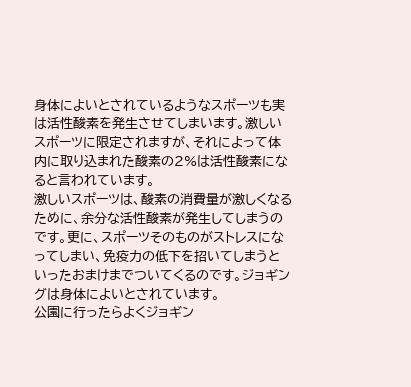身体によいとされているようなスポーツも実は活性酸素を発生させてしまいます。激しいスポーツに限定されますが、それによって体内に取り込まれた酸素の2%は活性酸素になると言われています。
激しいスポーツは、酸素の消費量が激しくなるために、余分な活性酸素が発生してしまうのです。更に、スポーツそのものがストレスになってしまい、免疫力の低下を招いてしまうといったおまけまでついてくるのです。ジョギングは身体によいとされています。
公園に行ったらよくジョギン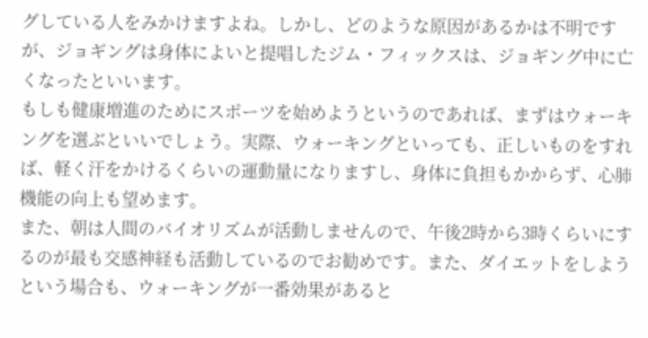グしている人をみかけますよね。しかし、どのような原因があるかは不明ですが、ジョギングは身体によいと提唱したジム・フィックスは、ジョギング中に亡くなったといいます。
もしも健康増進のためにスポーツを始めようというのであれば、まずはウォーキングを選ぶといいでしょう。実際、ウォーキングといっても、正しいものをすれば、軽く汗をかけるくらいの運動量になりますし、身体に負担もかからず、心肺機能の向上も望めます。
また、朝は人間のバイオリズムが活動しませんので、午後2時から3時くらいにするのが最も交感神経も活動しているのでお勧めです。また、ダイエットをしようという場合も、ウォーキングが一番効果があると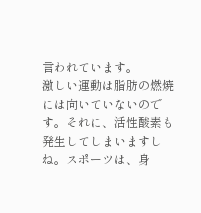言われています。
激しい運動は脂肪の燃焼には向いていないのです。それに、活性酸素も発生してしまいますしね。スポーツは、身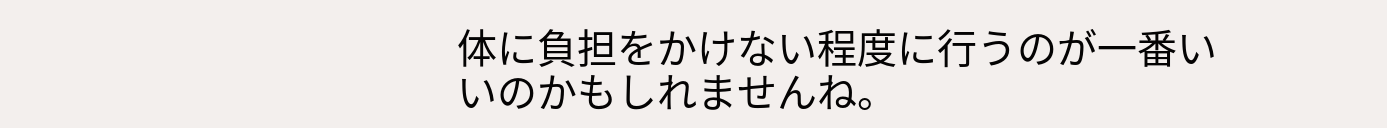体に負担をかけない程度に行うのが一番いいのかもしれませんね。